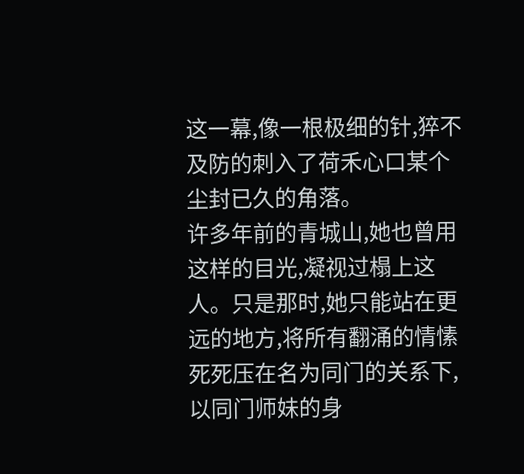这一幕,像一根极细的针,猝不及防的刺入了荷禾心口某个尘封已久的角落。
许多年前的青城山,她也曾用这样的目光,凝视过榻上这人。只是那时,她只能站在更远的地方,将所有翻涌的情愫死死压在名为同门的关系下,以同门师妹的身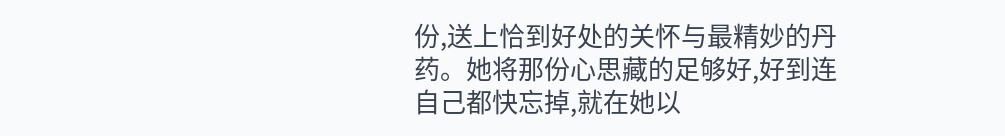份,送上恰到好处的关怀与最精妙的丹药。她将那份心思藏的足够好,好到连自己都快忘掉,就在她以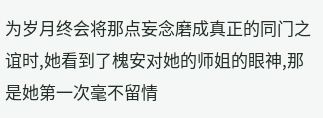为岁月终会将那点妄念磨成真正的同门之谊时,她看到了槐安对她的师姐的眼神,那是她第一次毫不留情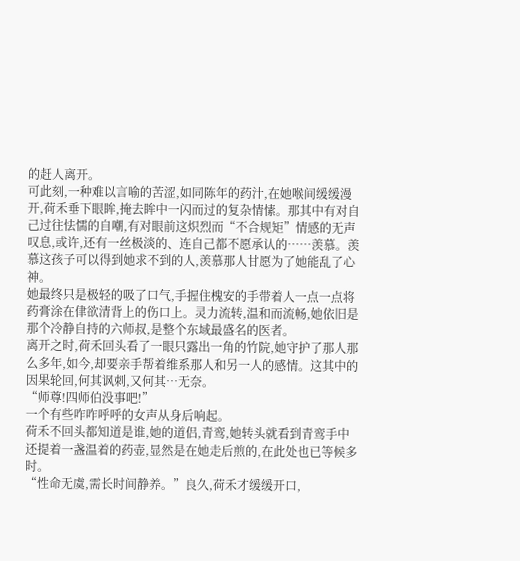的赶人离开。
可此刻,一种难以言喻的苦涩,如同陈年的药汁,在她喉间缓缓漫开,荷禾垂下眼眸,掩去眸中一闪而过的复杂情愫。那其中有对自己过往怯懦的自嘲,有对眼前这炽烈而“不合规矩”情感的无声叹息,或许,还有一丝极淡的、连自己都不愿承认的……羡慕。羡慕这孩子可以得到她求不到的人,羡慕那人甘愿为了她能乱了心神。
她最终只是极轻的吸了口气,手握住槐安的手带着人一点一点将药膏涂在侓欲清背上的伤口上。灵力流转,温和而流畅,她依旧是那个冷静自持的六师叔,是整个东域最盛名的医者。
离开之时,荷禾回头看了一眼只露出一角的竹院,她守护了那人那么多年,如今,却要亲手帮着维系那人和另一人的感情。这其中的因果轮回,何其讽刺,又何其…无奈。
“师尊!四师伯没事吧!”
一个有些咋咋呼呼的女声从身后响起。
荷禾不回头都知道是谁,她的道侣,青鸾,她转头就看到青鸾手中还提着一盏温着的药壶,显然是在她走后煎的,在此处也已等候多时。
“性命无虞,需长时间静养。”良久,荷禾才缓缓开口,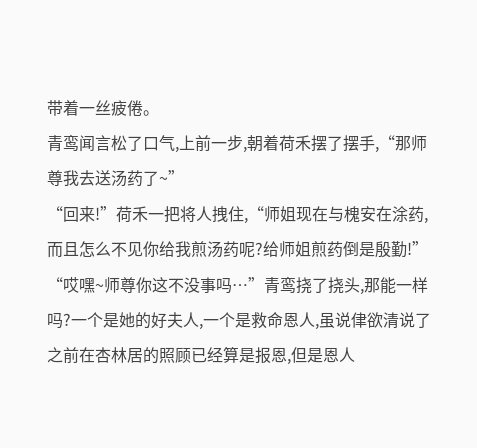带着一丝疲倦。
青鸾闻言松了口气,上前一步,朝着荷禾摆了摆手,“那师尊我去送汤药了~”
“回来!”荷禾一把将人拽住,“师姐现在与槐安在涂药,而且怎么不见你给我煎汤药呢?给师姐煎药倒是殷勤!”
“哎嘿~师尊你这不没事吗…”青鸾挠了挠头,那能一样吗?一个是她的好夫人,一个是救命恩人,虽说侓欲清说了之前在杏林居的照顾已经算是报恩,但是恩人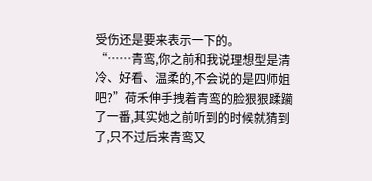受伤还是要来表示一下的。
“……青鸾,你之前和我说理想型是清冷、好看、温柔的,不会说的是四师姐吧?”荷禾伸手拽着青鸾的脸狠狠蹂躏了一番,其实她之前听到的时候就猜到了,只不过后来青鸾又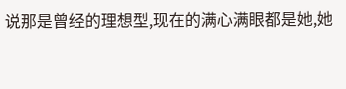说那是曾经的理想型,现在的满心满眼都是她,她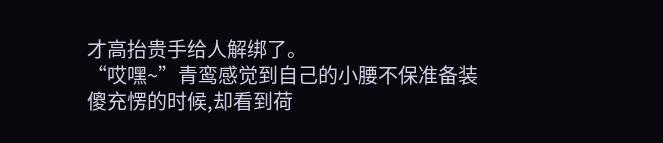才高抬贵手给人解绑了。
“哎嘿~”青鸾感觉到自己的小腰不保准备装傻充愣的时候,却看到荷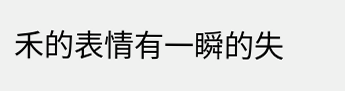禾的表情有一瞬的失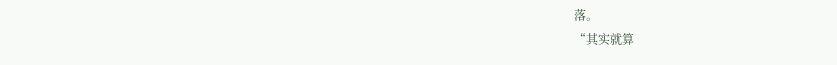落。
“其实就算